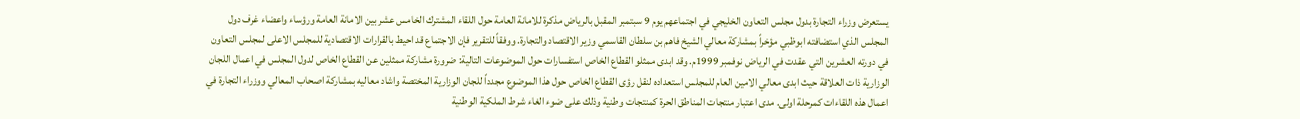يستعرض وزراء التجارة بدول مجلس التعاون الخليجي في اجتماعهم يوم 9 سبتمبر المقبل بالرياض مذكرة للامانة العامة حول اللقاء المشترك الخامس عشر بين الامانة العامة ورؤساء واعضاء غرف دول المجلس الذي استضافته ابوظبي مؤخراً بمشاركة معالي الشيخ فاهم بن سلطان القاسمي وزير الاقتصاد والتجارة. ووفقاً للتقرير فإن الاجتماع قد احيط بالقرارات الاقتصادية للمجلس الاعلى لمجلس التعاون في دورته العشرين التي عقدت في الرياض نوفمبر 1999م. وقد ابدى ممثلو القطاع الخاص استفسارات حول الموضوعات التالية: ضرورة مشاركة ممثلين عن القطاع الخاص لدول المجلس في اعمال اللجان الوزارية ذات العلاقة حيث ابدى معالي الامين العام للمجلس استعداده لنقل رؤى القطاع الخاص حول هذا الموضوع مجدداً للجان الوزارية المختصة واشاد معاليه بمشاركة اصحاب المعالي ووزراء التجارة في اعمال هذه اللقاءات كمرحلة اولى. مدى اعتبار منتجات المناطق الحرة كمنتجات وطنية وذلك على ضوء الغاء شرط الملكية الوطنية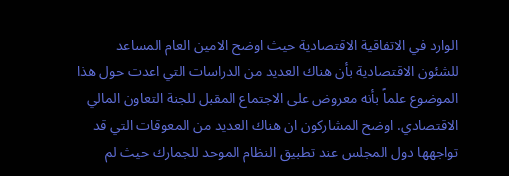الوارد في الاتفاقية الاقتصادية حيث اوضح الامين العام المساعد للشئون الاقتصادية بأن هناك العديد من الدراسات التي اعدت حول هذا الموضوع علماً بأنه معروض على الاجتماع المقبل للجنة التعاون المالي الاقتصادي. اوضح المشاركون ان هناك العديد من المعوقات التي قد تواجهها دول المجلس عند تطبيق النظام الموحد للجمارك حيث لم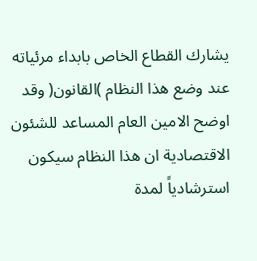يشارك القطاع الخاص بابداء مرئياته عند وضع هذا النظام )القانون( وقد اوضح الامين العام المساعد للشئون الاقتصادية ان هذا النظام سيكون استرشادياً لمدة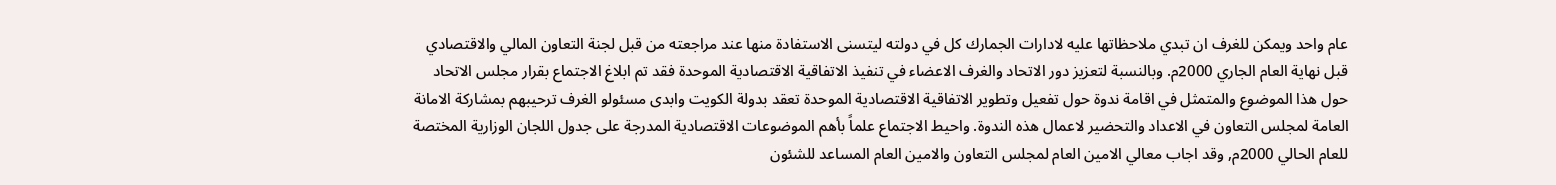عام واحد ويمكن للغرف ان تبدي ملاحظاتها عليه لادارات الجمارك كل في دولته ليتسنى الاستفادة منها عند مراجعته من قبل لجنة التعاون المالي والاقتصادي قبل نهاية العام الجاري 2000م. وبالنسبة لتعزيز دور الاتحاد والغرف الاعضاء في تنفيذ الاتفاقية الاقتصادية الموحدة فقد تم ابلاغ الاجتماع بقرار مجلس الاتحاد حول هذا الموضوع والمتمثل في اقامة ندوة حول تفعيل وتطوير الاتفاقية الاقتصادية الموحدة تعقد بدولة الكويت وابدى مسئولو الغرف ترحيبهم بمشاركة الامانة العامة لمجلس التعاون في الاعداد والتحضير لاعمال هذه الندوة. واحيط الاجتماع علماً بأهم الموضوعات الاقتصادية المدرجة على جدول اللجان الوزارية المختصة للعام الحالي 2000م, وقد اجاب معالي الامين العام لمجلس التعاون والامين العام المساعد للشئون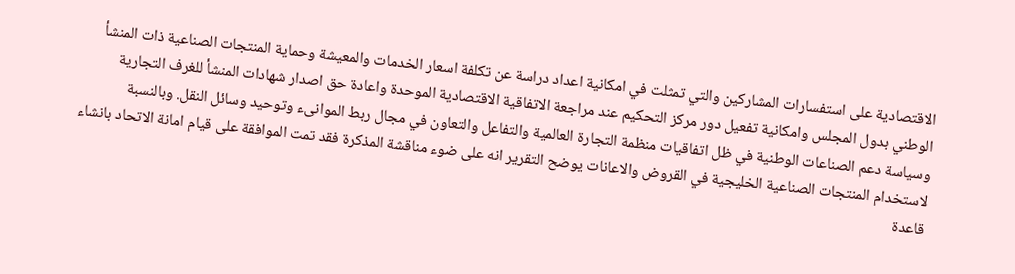الاقتصادية على استفسارات المشاركين والتي تمثلت في امكانية اعداد دراسة عن تكلفة اسعار الخدمات والمعيشة وحماية المنتجات الصناعية ذات المنشأ الوطني بدول المجلس وامكانية تفعيل دور مركز التحكيم عند مراجعة الاتفاقية الاقتصادية الموحدة واعادة حق اصدار شهادات المنشأ للغرف التجارية وسياسة دعم الصناعات الوطنية في ظل اتفاقيات منظمة التجارة العالمية والتفاعل والتعاون في مجال ربط الموانىء وتوحيد وسائل النقل. وبالنسبة لاستخدام المنتجات الصناعية الخليجية في القروض والاعانات يوضح التقرير انه على ضوء مناقشة المذكرة فقد تمت الموافقة على قيام امانة الاتحاد بانشاء قاعدة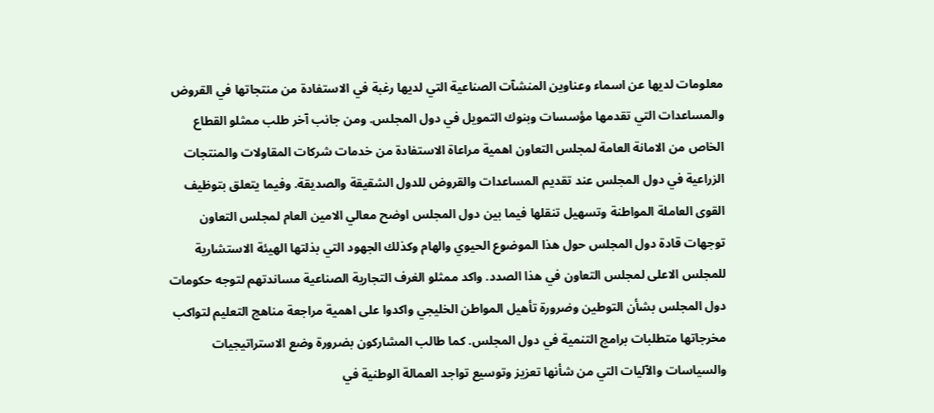معلومات لديها عن اسماء وعناوين المنشآت الصناعية التي لديها رغبة في الاستفادة من منتجاتها في القروض والمساعدات التي تقدمها مؤسسات وبنوك التمويل في دول المجلس. ومن جانب آخر طلب ممثلو القطاع الخاص من الامانة العامة لمجلس التعاون اهمية مراعاة الاستفادة من خدمات شركات المقاولات والمنتجات الزراعية في دول المجلس عند تقديم المساعدات والقروض للدول الشقيقة والصديقة. وفيما يتعلق بتوظيف القوى العاملة المواطنة وتسهيل تنقلها فيما بين دول المجلس اوضح معالي الامين العام لمجلس التعاون توجهات قادة دول المجلس حول هذا الموضوع الحيوي والهام وكذلك الجهود التي بذلتها الهيئة الاستشارية للمجلس الاعلى لمجلس التعاون في هذا الصدد. واكد ممثلو الغرف التجارية الصناعية مساندتهم لتوجه حكومات دول المجلس بشأن التوطين وضرورة تأهيل المواطن الخليجي واكدوا على اهمية مراجعة مناهج التعليم لتواكب مخرجاتها متطلبات برامج التنمية في دول المجلس. كما طالب المشاركون بضرورة وضع الاستراتيجيات والسياسات والآليات التي من شأنها تعزيز وتوسيع تواجد العمالة الوطنية في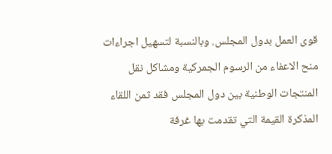قوى العمل بدول المجلس. وبالنسبة لتسهيل اجراءات منح الاعفاء من الرسوم الجمركية ومشاكل نقل المنتجات الوطنية بين دول المجلس فقد ثمن اللقاء المذكرة القيمة التي تقدمت بها غرفة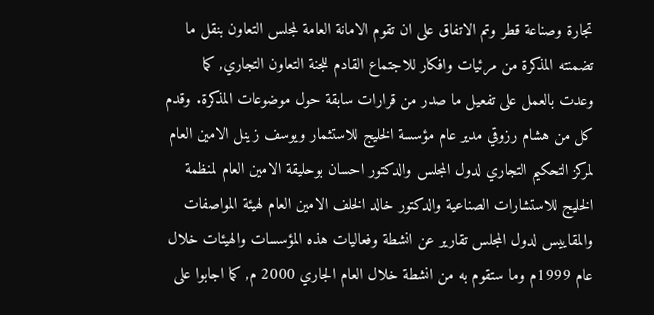تجارة وصناعة قطر وتم الاتفاق على ان تقوم الامانة العامة لمجلس التعاون بنقل ما تضمنته المذكرة من مرئيات وافكار للاجتماع القادم للجنة التعاون التجاري, كما وعدت بالعمل على تفعيل ما صدر من قرارات سابقة حول موضوعات المذكرة. وقدم كل من هشام رزوقي مدير عام مؤسسة الخليج للاستثمار ويوسف زينل الامين العام لمركز التحكيم التجاري لدول المجلس والدكتور احسان بوحليقة الامين العام لمنظمة الخليج للاستشارات الصناعية والدكتور خالد الخلف الامين العام لهيئة المواصفات والمقاييس لدول المجلس تقارير عن انشطة وفعاليات هذه المؤسسات والهيئات خلال عام 1999م وما ستقوم به من انشطة خلال العام الجاري 2000 م, كما اجابوا على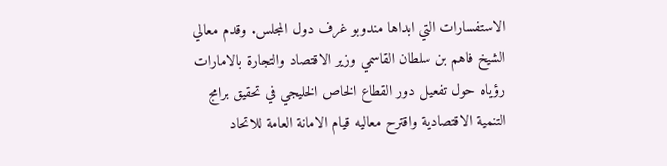الاستفسارات التي ابداها مندوبو غرف دول المجلس. وقدم معالي الشيخ فاهم بن سلطان القاسمي وزير الاقتصاد والتجارة بالامارات رؤياه حول تفعيل دور القطاع الخاص الخليجي في تحقيق برامج التنمية الاقتصادية واقترح معاليه قيام الامانة العامة للاتحاد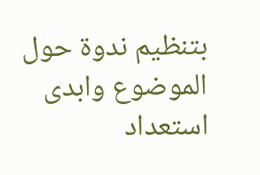بتنظيم ندوة حول الموضوع وابدى استعداد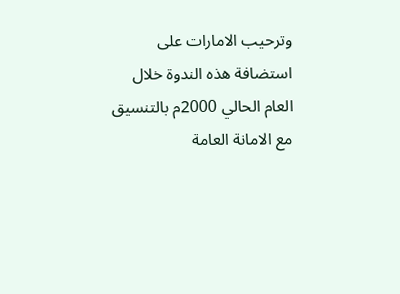وترحيب الامارات على استضافة هذه الندوة خلال العام الحالي 2000م بالتنسيق مع الامانة العامة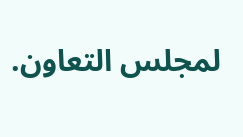لمجلس التعاون.